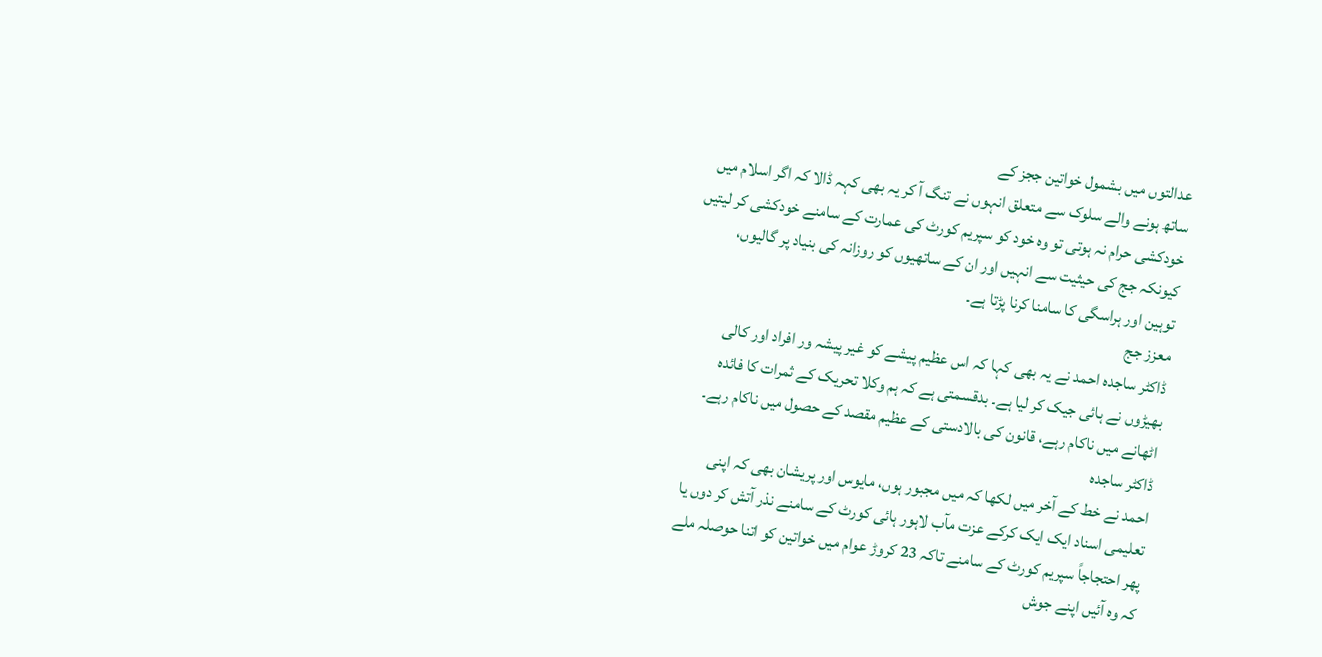عدالتوں میں بشمول خواتین ججز کے
ساتھ ہونے والے سلوک سے متعلق انہوں نے تنگ آ کر یہ بھی کہہ ڈالا کہ اگر اسلام میں
خودکشی حرام نہ ہوتی تو وہ خود کو سپریم کورٹ کی عمارت کے سامنے خودکشی کر لیتیں
کیونکہ جج کی حیثیت سے انہیں اور ان کے ساتھیوں کو روزانہ کی بنیاد پر گالیوں،
توہین اور ہراسگی کا سامنا کرنا پڑتا ہے۔
معزز جج
ڈاکٹر ساجدہ احمد نے یہ بھی کہا کہ اس عظیم پیشے کو غیر پیشہ ور افراد اور کالی
بھیڑوں نے ہائی جیک کر لیا ہے۔ بدقسمتی ہے کہ ہم وکلا تحریک کے ثمرات کا فائدہ
اٹھانے میں ناکام رہے، قانون کی بالادستی کے عظیم مقصد کے حصول میں ناکام رہے۔
ڈاکٹر ساجدہ
احمد نے خط کے آخر میں لکھا کہ میں مجبور ہوں، مایوس اور پریشان بھی کہ اپنی
تعلیمی اسناد ایک ایک کرکے عزت مآب لاہور ہائی کورٹ کے سامنے نذر آتش کر دوں یا
پھر احتجاجاً سپریم کورٹ کے سامنے تاکہ 23 کروڑ عوام میں خواتین کو اتنا حوصلہ ملے
کہ وہ آئیں اپنے جوش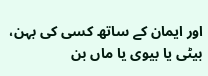اور ایمان کے ساتھ کسی کی بہن، بیٹی یا بیوی یا ماں بن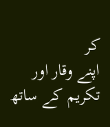کر
اپنے وقار اور تکریم کے ساتھ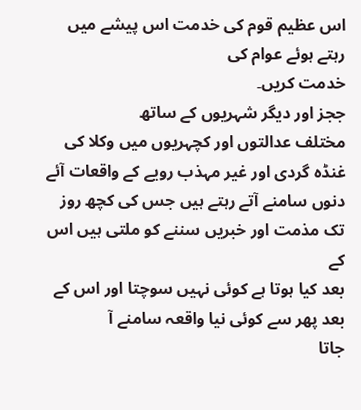اس عظیم قوم کی خدمت اس پیشے میں رہتے ہوئے عوام کی
خدمت کریں۔
ججز اور دیگر شہریوں کے ساتھ
مختلف عدالتوں اور کچہریوں میں وکلا کی غنڈہ گردی اور غیر مہذب رویے کے واقعات آئے
دنوں سامنے آتے رہتے ہیں جس کی کچھ روز تک مذمت اور خبریں سننے کو ملتی ہیں اس کے
بعد کیا ہوتا ہے کوئی نہیں سوچتا اور اس کے بعد پھر سے کوئی نیا واقعہ سامنے آ
جاتا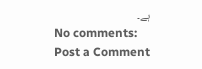ہے۔
No comments:
Post a Comment